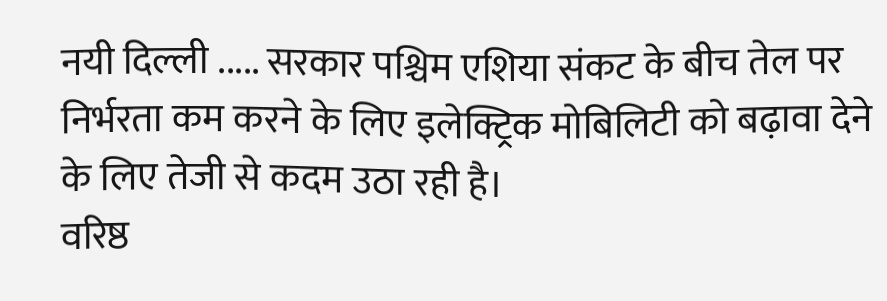नयी दिल्ली ..... सरकार पश्चिम एशिया संकट के बीच तेल पर निर्भरता कम करने के लिए इलेक्ट्रिक मोबिलिटी को बढ़ावा देने के लिए तेजी से कदम उठा रही है।
वरिष्ठ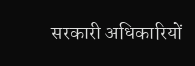सरकारी अधिकारियों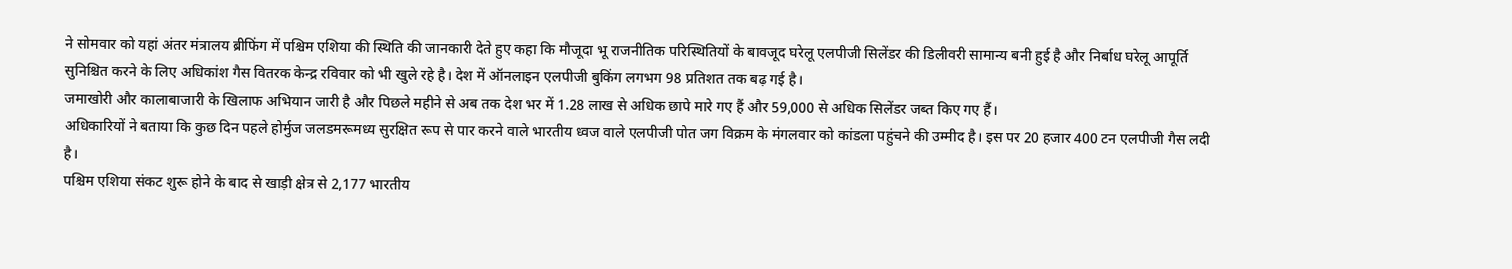ने सोमवार को यहां अंतर मंत्रालय ब्रीफिंग में पश्चिम एशिया की स्थिति की जानकारी देते हुए कहा कि मौजूदा भू राजनीतिक परिस्थितियों के बावजूद घरेलू एलपीजी सिलेंडर की डिलीवरी सामान्य बनी हुई है और निर्बाध घरेलू आपूर्ति सुनिश्चित करने के लिए अधिकांश गैस वितरक केन्द्र रविवार को भी खुले रहे है। देश में ऑनलाइन एलपीजी बुकिंग लगभग 98 प्रतिशत तक बढ़ गई है।
जमाखोरी और कालाबाजारी के खिलाफ अभियान जारी है और पिछले महीने से अब तक देश भर में 1.28 लाख से अधिक छापे मारे गए हैं और 59,000 से अधिक सिलेंडर जब्त किए गए हैं।
अधिकारियों ने बताया कि कुछ दिन पहले होर्मुज जलडमरूमध्य सुरक्षित रूप से पार करने वाले भारतीय ध्वज वाले एलपीजी पोत जग विक्रम के मंगलवार को कांडला पहुंचने की उम्मीद है। इस पर 20 हजार 400 टन एलपीजी गैस लदी है।
पश्चिम एशिया संकट शुरू होने के बाद से खाड़ी क्षेत्र से 2,177 भारतीय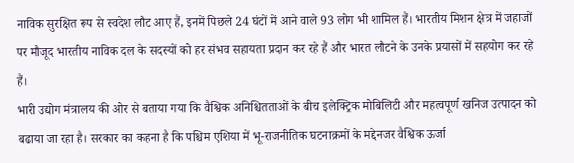नाविक सुरक्षित रूप से स्वदेश लौट आए हैं, इनमें पिछले 24 घंटों में आने वाले 93 लोग भी शामिल हैं। भारतीय मिशन क्षेत्र में जहाजों पर मौजूद भारतीय नाविक दल के सदस्यों को हर संभव सहायता प्रदान कर रहे हैं और भारत लौटने के उनके प्रयासों में सहयोग कर रहे हैं।
भारी उद्योग मंत्रालय की ओर से बताया गया कि वैश्विक अनिश्चितताओं के बीच इलेक्ट्रिक मोबिलिटी और महत्वपूर्ण खनिज उत्पादन को बढाया जा रहा है। सरकार का कहना है कि पश्चिम एशिया में भू-राजनीतिक घटनाक्रमों के मद्देनजर वैश्विक ऊर्जा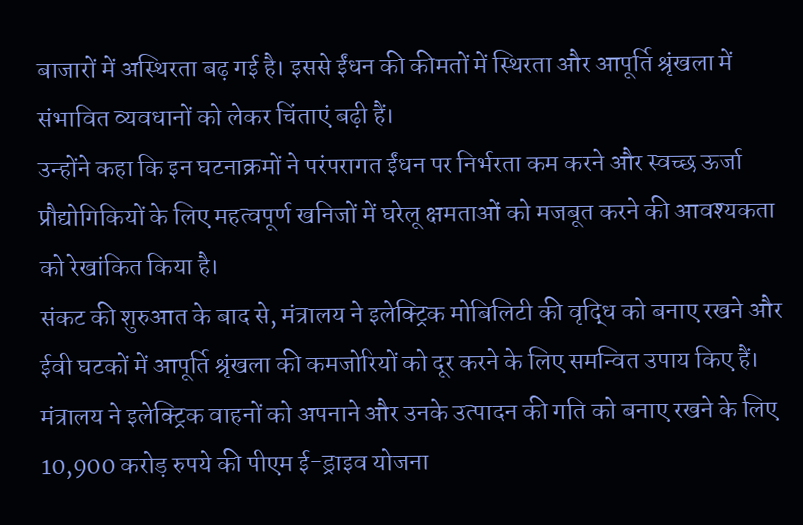बाजारों में अस्थिरता बढ़ गई है। इससे ईंधन की कीमतों में स्थिरता और आपूर्ति श्रृंखला में संभावित व्यवधानों को लेकर चिंताएं बढ़ी हैं।
उन्होंने कहा कि इन घटनाक्रमों ने परंपरागत ईंधन पर निर्भरता कम करने और स्वच्छ ऊर्जा प्रौद्योगिकियों के लिए महत्वपूर्ण खनिजों में घरेलू क्षमताओं को मजबूत करने की आवश्यकता को रेखांकित किया है।
संकट की शुरुआत के बाद से, मंत्रालय ने इलेक्ट्रिक मोबिलिटी की वृद्धि को बनाए रखने और ईवी घटकों में आपूर्ति श्रृंखला की कमजोरियों को दूर करने के लिए समन्वित उपाय किए हैं।
मंत्रालय ने इलेक्ट्रिक वाहनों को अपनाने और उनके उत्पादन की गति को बनाए रखने के लिए 10,900 करोड़ रुपये की पीएम ई-ड्राइव योजना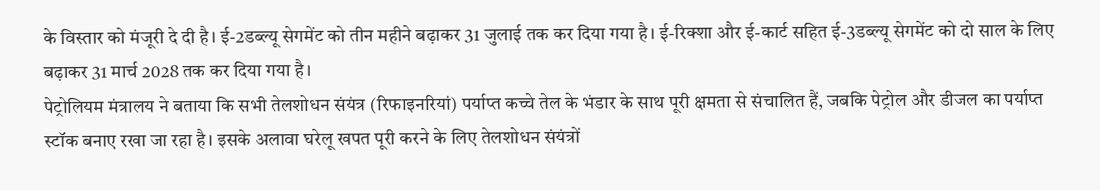के विस्तार को मंजूरी दे दी है। ई-2डब्ल्यू सेगमेंट को तीन महीने बढ़ाकर 31 जुलाई तक कर दिया गया है। ई-रिक्शा और ई-कार्ट सहित ई-3डब्ल्यू सेगमेंट को दो साल के लिए बढ़ाकर 31 मार्च 2028 तक कर दिया गया है।
पेट्रोलियम मंत्रालय ने बताया कि सभी तेलशोधन संयंत्र (रिफाइनरियां) पर्याप्त कच्चे तेल के भंडार के साथ पूरी क्षमता से संचालित हैं, जबकि पेट्रोल और डीजल का पर्याप्त स्टॉक बनाए रखा जा रहा है। इसके अलावा घरेलू खपत पूरी करने के लिए तेलशोधन संयंत्रों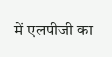में एलपीजी का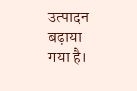उत्पादन बढ़ाया गया है।